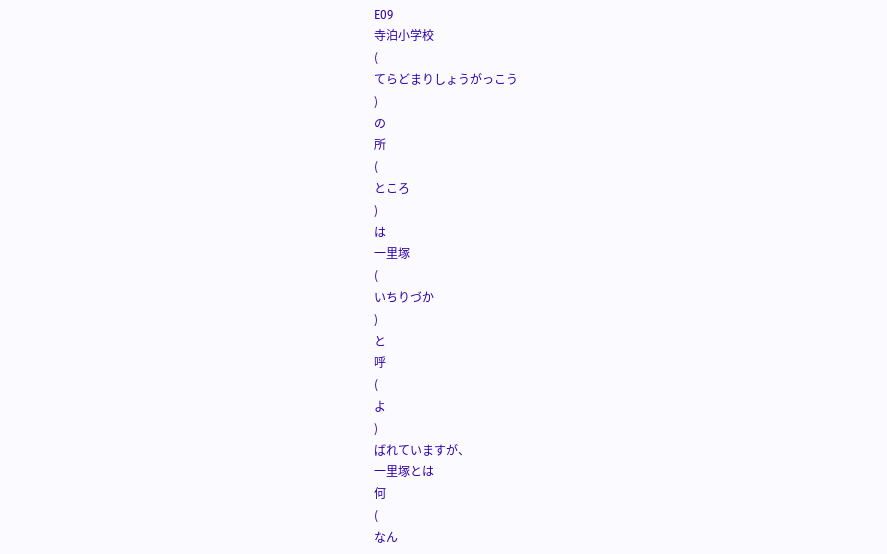E09
寺泊小学校
(
てらどまりしょうがっこう
)
の
所
(
ところ
)
は
一里塚
(
いちりづか
)
と
呼
(
よ
)
ばれていますが、
一里塚とは
何
(
なん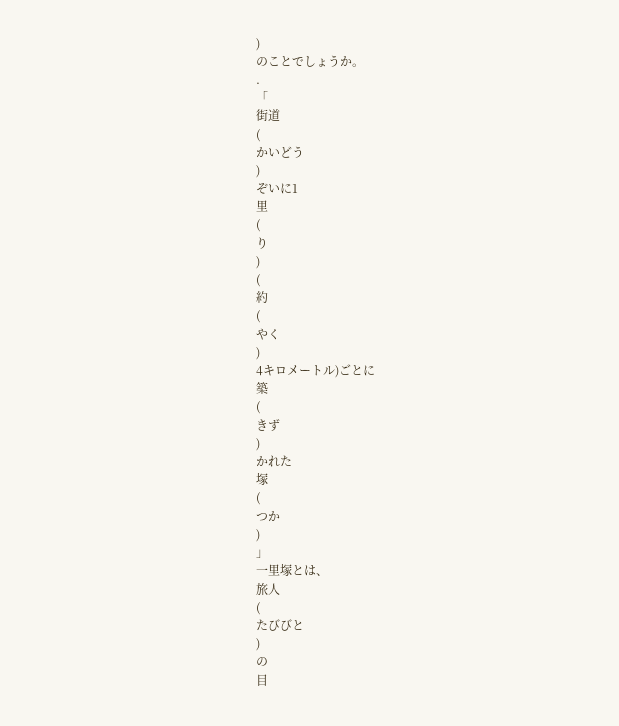)
のことでしょうか。
.
「
街道
(
かいどう
)
ぞいに1
里
(
り
)
(
約
(
やく
)
4キロメートル)ごとに
築
(
きず
)
かれた
塚
(
つか
)
」
一里塚とは、
旅人
(
たびびと
)
の
目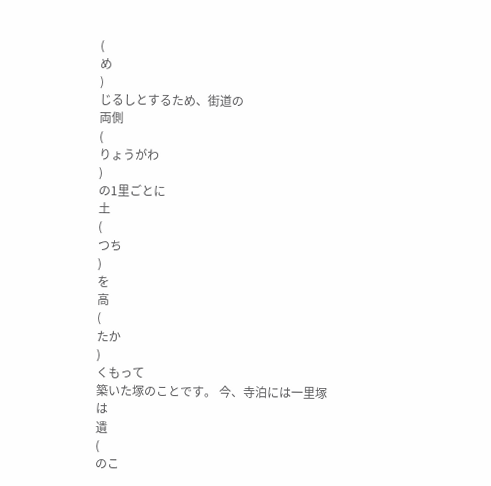(
め
)
じるしとするため、街道の
両側
(
りょうがわ
)
の1里ごとに
土
(
つち
)
を
高
(
たか
)
くもって
築いた塚のことです。 今、寺泊には一里塚は
遺
(
のこ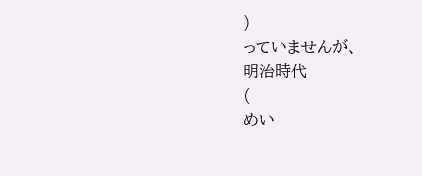)
っていませんが、
明治時代
(
めい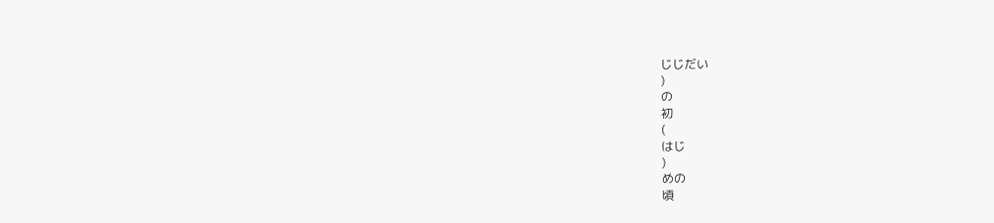じじだい
)
の
初
(
はじ
)
めの
頃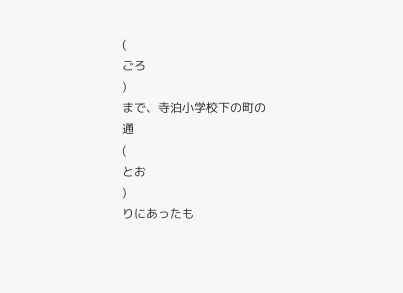(
ごろ
)
まで、寺泊小学校下の町の
通
(
とお
)
りにあったも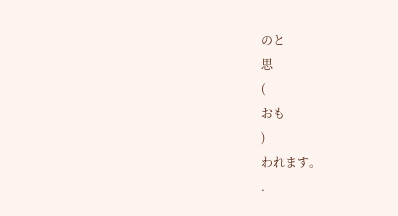のと
思
(
おも
)
われます。
.